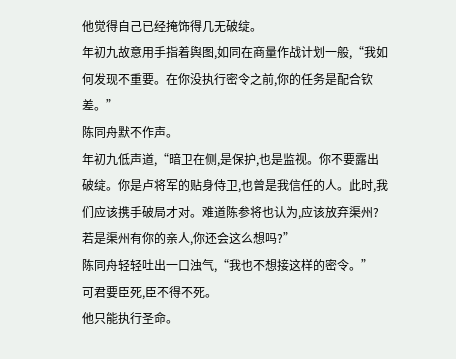他觉得自己已经掩饰得几无破绽。
年初九故意用手指着舆图,如同在商量作战计划一般,“我如何发现不重要。在你没执行密令之前,你的任务是配合钦差。”
陈同舟默不作声。
年初九低声道,“暗卫在侧,是保护,也是监视。你不要露出破绽。你是卢将军的贴身侍卫,也曾是我信任的人。此时,我们应该携手破局才对。难道陈参将也认为,应该放弃渠州?若是渠州有你的亲人,你还会这么想吗?”
陈同舟轻轻吐出一口浊气,“我也不想接这样的密令。”
可君要臣死,臣不得不死。
他只能执行圣命。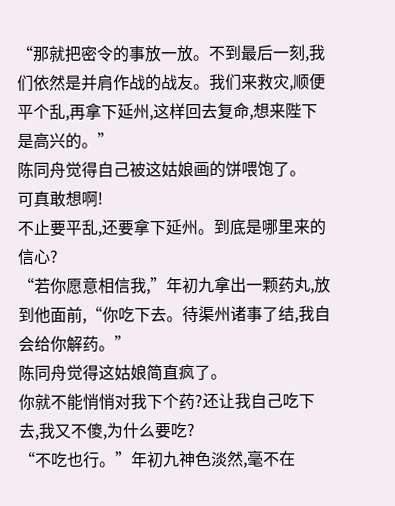“那就把密令的事放一放。不到最后一刻,我们依然是并肩作战的战友。我们来救灾,顺便平个乱,再拿下延州,这样回去复命,想来陛下是高兴的。”
陈同舟觉得自己被这姑娘画的饼喂饱了。
可真敢想啊!
不止要平乱,还要拿下延州。到底是哪里来的信心?
“若你愿意相信我,”年初九拿出一颗药丸,放到他面前,“你吃下去。待渠州诸事了结,我自会给你解药。”
陈同舟觉得这姑娘简直疯了。
你就不能悄悄对我下个药?还让我自己吃下去,我又不傻,为什么要吃?
“不吃也行。”年初九神色淡然,毫不在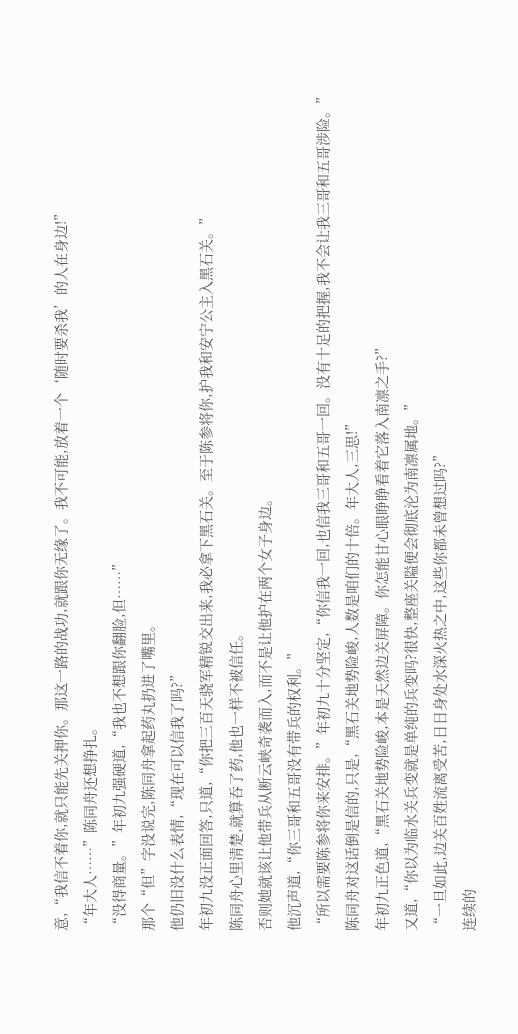意,“我信不着你,就只能先关押你。那这一路的战功,就跟你无缘了。我不可能,放着一个‘随时要杀我’的人在身边!”
“年大人……”陈同舟还想挣扎。
“没得商量。”年初九强硬道,“我也不想跟你翻脸,但……”
那个“但”字没说完,陈同舟拿起药丸扔进了嘴里。
他仍旧没什么表情,“现在可以信我了吗?”
年初九没正面回答,只道,“你把三百天骁军精锐交出来,我必拿下黑石关。至于陈参将你,护我和安宁公主入黑石关。”
陈同舟心里清楚,就算吞了药,他也一样不被信任。
否则她就该让他带兵从断云峡奇袭而入,而不是让他护在两个女子身边。
他沉声道,“你三哥和五哥没有带兵的权利。”
“所以需要陈参将你来安排。”年初九十分坚定,“你信我一回,也信我三哥和五哥一回。没有十足的把握,我不会让我三哥和五哥涉险。”
陈同舟对这话倒是信的,只是,“黑石关地势险峻,人数是咱们的十倍。年大人,三思!”
年初九正色道,“黑石关地势险峻,本是天然边关屏障。你怎能甘心眼睁睁看着它落入南凛之手?”
又道,“你以为临水关兵变就是单纯的兵变吗?很快,整座关隘便会彻底沦为南凛属地。”
“一旦如此,边关百姓流离受苦,日日身处水深火热之中,这些你都未曾想过吗?”
连续的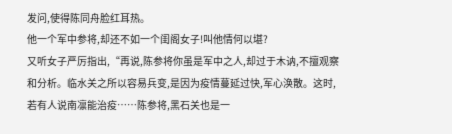发问,使得陈同舟脸红耳热。
他一个军中参将,却还不如一个闺阁女子!叫他情何以堪?
又听女子严厉指出,“再说,陈参将你虽是军中之人,却过于木讷,不擅观察和分析。临水关之所以容易兵变,是因为疫情蔓延过快,军心涣散。这时,若有人说南凛能治疫……陈参将,黑石关也是一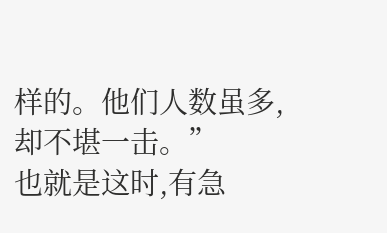样的。他们人数虽多,却不堪一击。”
也就是这时,有急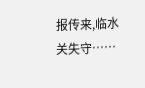报传来,临水关失守……